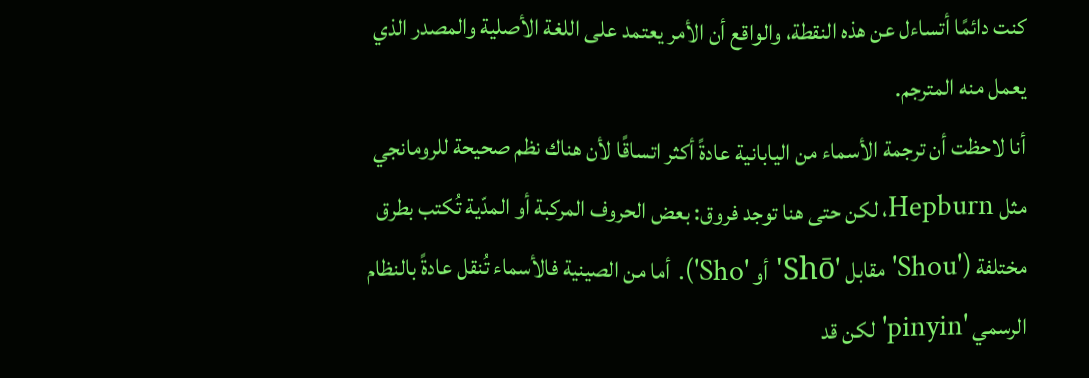كنت دائمًا أتساءل عن هذه النقطة، والواقع أن الأمر يعتمد على اللغة الأصلية والمصدر الذي يعمل منه المترجم.
أنا لاحظت أن ترجمة الأسماء من اليابانية عادةً أكثر اتساقًا لأن هناك نظم صحيحة للرومانجي مثل Hepburn، لكن حتى هنا توجد فروق: بعض الحروف المركبة أو المدّية تُكتب بطرق مختلفة ('Shou' مقابل 'Shō' أو 'Sho'). أما من الصينية فالأسماء تُنقل عادةً بالنظام الرسمي 'pinyin' لكن قد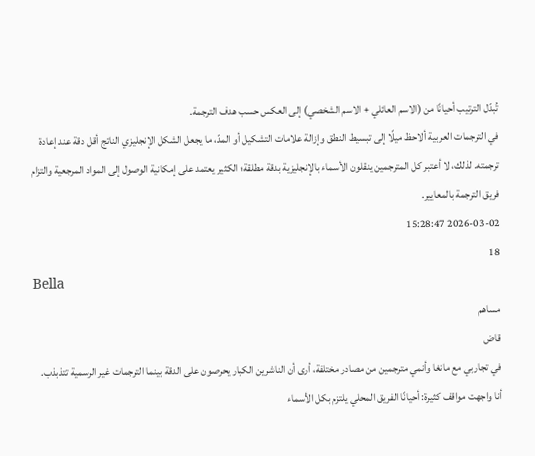تُبدّل الترتيب أحيانًا من (الاسم العائلي + الاسم الشخصي) إلى العكس حسب هدف الترجمة.
في الترجمات العربية ألاحظ ميلًا إلى تبسيط النطق وإزالة علامات التشكيل أو المدّ، ما يجعل الشكل الإنجليزي الناتج أقل دقة عند إعادة ترجمته. لذلك، لا أعتبر كل المترجمين ينقلون الأسماء بالإنجليزية بدقة مطلقة؛ الكثير يعتمد على إمكانية الوصول إلى المواد المرجعية والتزام فريق الترجمة بالمعايير.
2026-03-02 15:28:47
18
Bella
مساهم
قاض
في تجاربي مع مانغا وأنمي مترجمين من مصادر مختلفة، أرى أن الناشرين الكبار يحرصون على الدقة بينما الترجمات غير الرسمية تتذبذب.
أنا واجهت مواقف كثيرة: أحيانًا الفريق المحلي يلتزم بكل الأسماء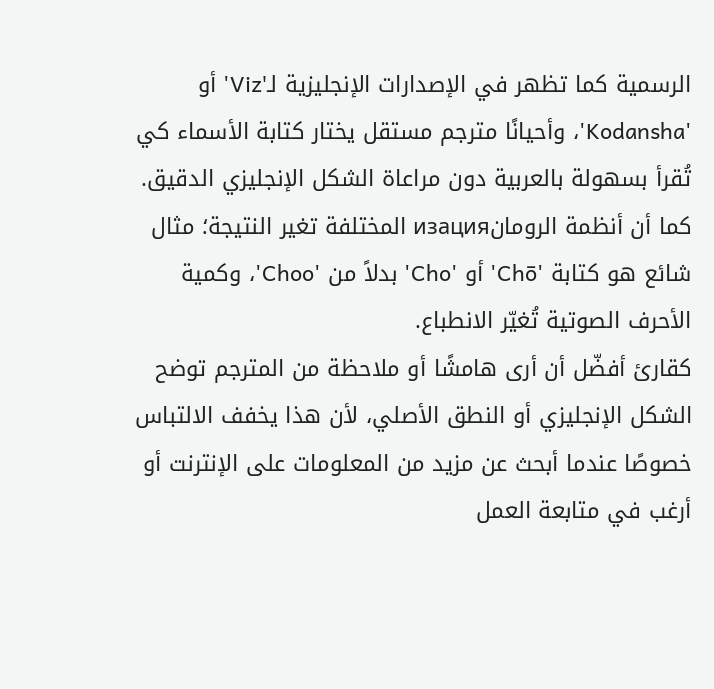الرسمية كما تظهر في الإصدارات الإنجليزية لـ'Viz' أو 'Kodansha'، وأحيانًا مترجم مستقل يختار كتابة الأسماء كي تُقرأ بسهولة بالعربية دون مراعاة الشكل الإنجليزي الدقيق. كما أن أنظمة الرومانизация المختلفة تغير النتيجة؛ مثال شائع هو كتابة 'Chō' أو 'Cho' بدلاً من 'Choo'، وكمية الأحرف الصوتية تُغيّر الانطباع.
كقارئ أفضّل أن أرى هامشًا أو ملاحظة من المترجم توضح الشكل الإنجليزي أو النطق الأصلي، لأن هذا يخفف الالتباس خصوصًا عندما أبحث عن مزيد من المعلومات على الإنترنت أو أرغب في متابعة العمل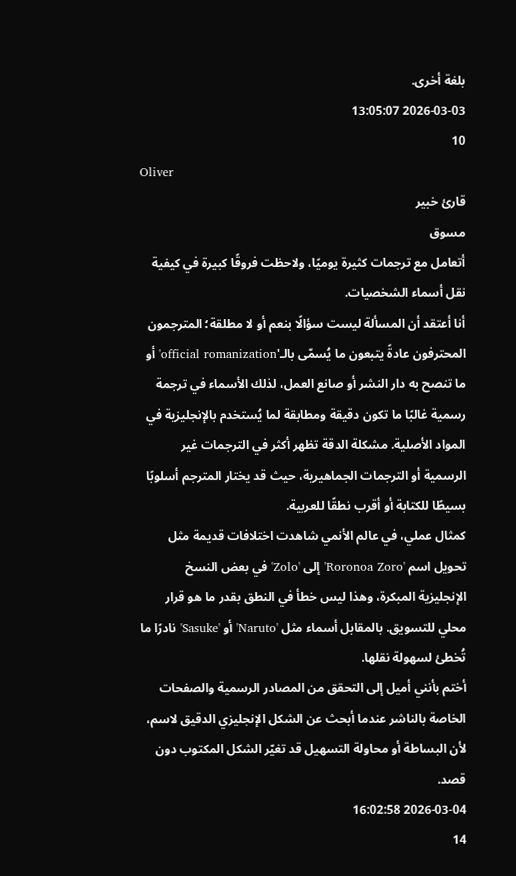بلغة أخرى.
2026-03-03 13:05:07
10
Oliver
قارئ خبير
مسوق
أتعامل مع ترجمات كثيرة يوميًا، ولاحظت فروقًا كبيرة في كيفية نقل أسماء الشخصيات.
أنا أعتقد أن المسألة ليست سؤالًا بنعم أو لا مطلقة؛ المترجمون المحترفون عادةً يتبعون ما يُسمّى بالـ'official romanization' أو ما تنصح به دار النشر أو صانع العمل، لذلك الأسماء في ترجمة رسمية غالبًا ما تكون دقيقة ومطابقة لما يُستخدم بالإنجليزية في المواد الأصلية. مشكلة الدقة تظهر أكثر في الترجمات غير الرسمية أو الترجمات الجماهيرية، حيث قد يختار المترجم أسلوبًا بسيطًا للكتابة أو أقرب نطقًا للعربية.
كمثال عملي، في عالم الأنمي شاهدت اختلافات قديمة مثل تحويل اسم 'Roronoa Zoro' إلى 'Zolo' في بعض النسخ الإنجليزية المبكرة، وهذا ليس خطأ في النطق بقدر ما هو قرار محلي للتسويق. بالمقابل أسماء مثل 'Naruto' أو 'Sasuke' نادرًا ما تُخطئ لسهولة نقلها.
أختم بأنني أميل إلى التحقق من المصادر الرسمية والصفحات الخاصة بالناشر عندما أبحث عن الشكل الإنجليزي الدقيق لاسم، لأن البساطة أو محاولة التسهيل قد تغيّر الشكل المكتوب دون قصد.
2026-03-04 16:02:58
14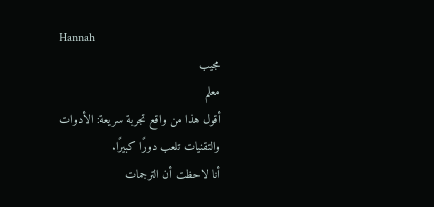Hannah
مجيب
معلم
أقول هذا من واقع تجربة سريعة: الأدوات والتقنيات تلعب دورًا كبيرًا.
أنا لاحظت أن الترجمات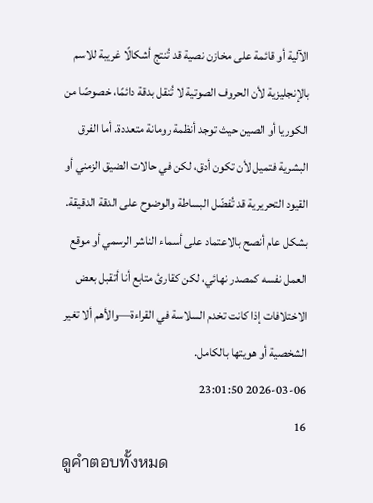الآلية أو قائمة على مخازن نصية قد تُنتج أشكالًا غريبة للاسم بالإنجليزية لأن الحروف الصوتية لا تُنقل بدقة دائمًا، خصوصًا من الكوريا أو الصين حيث توجد أنظمة رومانة متعددة. أما الفرق البشرية فتميل لأن تكون أدق، لكن في حالات الضيق الزمني أو القيود التحريرية قد تُفضّل البساطة والوضوح على الدقة الدقيقة.
بشكل عام أنصح بالاعتماد على أسماء الناشر الرسمي أو موقع العمل نفسه كمصدر نهائي، لكن كقارئ متابع أنا أتقبل بعض الاختلافات إذا كانت تخدم السلاسة في القراءة—والأهم ألا تغير الشخصية أو هويتها بالكامل.
2026-03-06 23:01:50
16
ดูคำตอบทั้งหมด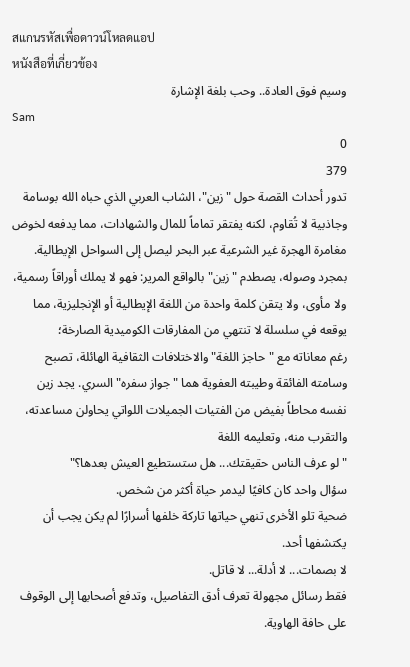สแกนรหัสเพื่อดาวน์โหลดแอป
หนังสือที่เกี่ยวข้อง
وسيم فوق العادة.. وحب بلغة الإشارة
Sam
0
379
تدور أحداث القصة حول "زين"، الشاب العربي الذي حباه الله بوسامة وجاذبية لا تُقاوم، لكنه يفتقر تماماً للمال والشهادات، مما يدفعه لخوض مغامرة الهجرة غير الشرعية عبر البحر ليصل إلى السواحل الإيطالية.
بمجرد وصوله، يصطدم "زين" بالواقع المرير: فهو لا يملك أوراقاً رسمية، ولا مأوى، ولا يتقن كلمة واحدة من اللغة الإيطالية أو الإنجليزية، مما يوقعه في سلسلة لا تنتهي من المفارقات الكوميدية الصارخة؛
رغم معاناته مع "حاجز اللغة" والاختلافات الثقافية الهائلة، تصبح وسامته الفائقة وطيبته العفوية هما "جواز سفره" السري. يجد زين نفسه محاطاً بفيض من الفتيات الجميلات اللواتي يحاولن مساعدته، والتقرب منه، وتعليمه اللغة
"لو عرف الناس حقيقتك... هل ستستطيع العيش بعدها؟"
سؤال واحد كان كافيًا ليدمر حياة أكثر من شخص.
ضحية تلو الأخرى تنهي حياتها تاركة خلفها أسرارًا لم يكن يجب أن يكتشفها أحد.
لا بصمات... لا أدلة... لا قاتل.
فقط رسائل مجهولة تعرف أدق التفاصيل، وتدفع أصحابها إلى الوقوف على حافة الهاوية.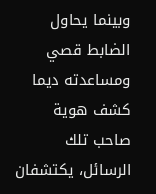وبينما يحاول الضابط قصي ومساعدته ديما كشف هوية صاحب تلك الرسائل، يكتشفان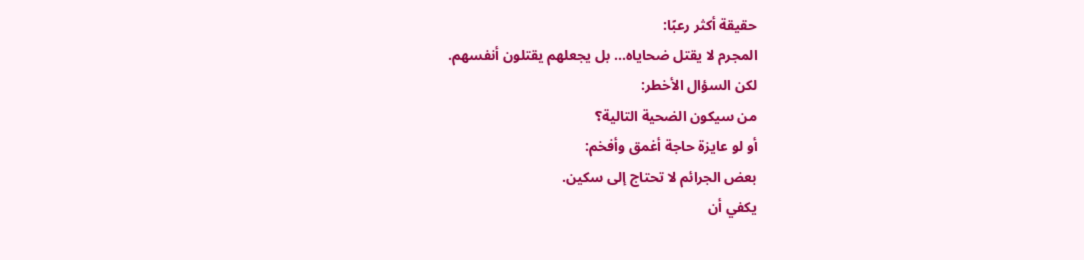حقيقة أكثر رعبًا:
المجرم لا يقتل ضحاياه... بل يجعلهم يقتلون أنفسهم.
لكن السؤال الأخطر:
من سيكون الضحية التالية؟
أو لو عايزة حاجة أغمق وأفخم:
بعض الجرائم لا تحتاج إلى سكين.
يكفي أن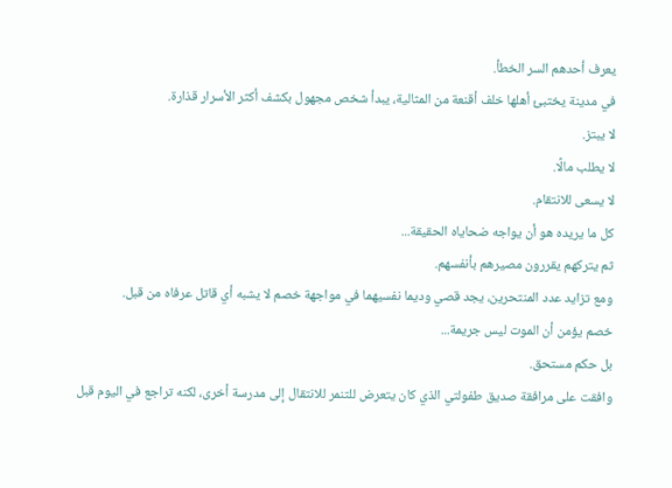يعرف أحدهم السر الخطأ.
في مدينة يختبئ أهلها خلف أقنعة من المثالية، يبدأ شخص مجهول بكشف أكثر الأسرار قذارة.
لا يبتز.
لا يطلب مالًا.
لا يسعى للانتقام.
كل ما يريده هو أن يواجه ضحاياه الحقيقة...
ثم يتركهم يقررون مصيرهم بأنفسهم.
ومع تزايد عدد المنتحرين، يجد قصي وديما نفسيهما في مواجهة خصم لا يشبه أي قاتل عرفاه من قبل.
خصم يؤمن أن الموت ليس جريمة...
بل حكم مستحق.
وافقت على مرافقة صديق طفولتي الذي كان يتعرض للتنمر للانتقال إلى مدرسة أخرى، لكنه تراجع في اليوم قبل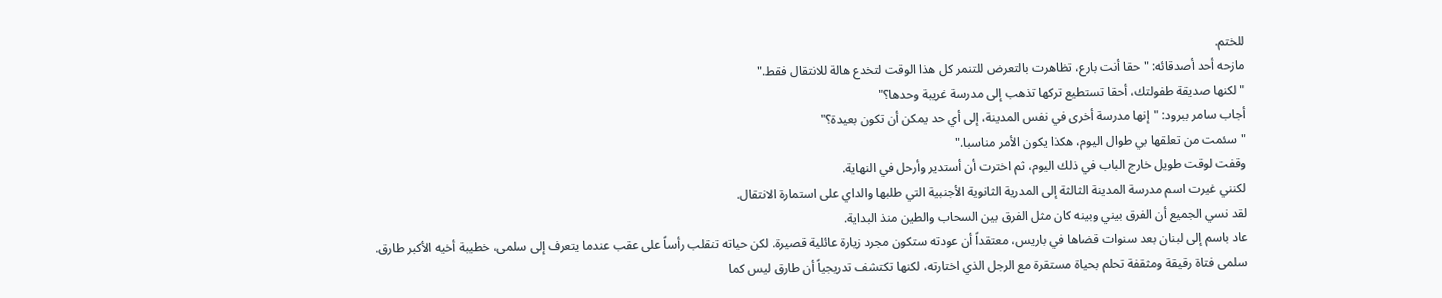للختم.
مازحه أحد أصدقائه: "حقا أنت بارع، تظاهرت بالتعرض للتنمر كل هذا الوقت لتخدع هالة للانتقال فقط."
"لكنها صديقة طفولتك، أحقا تستطيع تركها تذهب إلى مدرسة غريبة وحدها؟"
أجاب سامر ببرود: "إنها مدرسة أخرى في نفس المدينة، إلى أي حد يمكن أن تكون بعيدة؟"
"سئمت من تعلقها بي طوال اليوم، هكذا يكون الأمر مناسبا."
وقفت لوقت طويل خارج الباب في ذلك اليوم، ثم اخترت أن أستدير وأرحل في النهاية.
لكنني غيرت اسم مدرسة المدينة الثالثة إلى المدرية الثانوية الأجنبية التي طلبها والداي على استمارة الانتقال.
لقد نسي الجميع أن الفرق بيني وبينه كان مثل الفرق بين السحاب والطين منذ البداية.
عاد باسم إلى لبنان بعد سنوات قضاها في باريس، معتقداً أن عودته ستكون مجرد زيارة عائلية قصيرة. لكن حياته تنقلب رأساً على عقب عندما يتعرف إلى سلمى، خطيبة أخيه الأكبر طارق.
سلمى فتاة رقيقة ومثقفة تحلم بحياة مستقرة مع الرجل الذي اختارته، لكنها تكتشف تدريجياً أن طارق ليس كما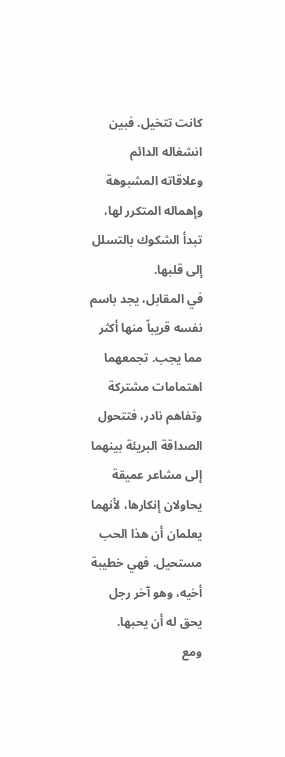كانت تتخيل. فبين انشغاله الدائم وعلاقاته المشبوهة وإهماله المتكرر لها، تبدأ الشكوك بالتسلل إلى قلبها.
في المقابل، يجد باسم نفسه قريباً منها أكثر مما يجب. تجمعهما اهتمامات مشتركة وتفاهم نادر، فتتحول الصداقة البريئة بينهما إلى مشاعر عميقة يحاولان إنكارها، لأنهما يعلمان أن هذا الحب مستحيل. فهي خطيبة أخيه، وهو آخر رجل يحق له أن يحبها.
ومع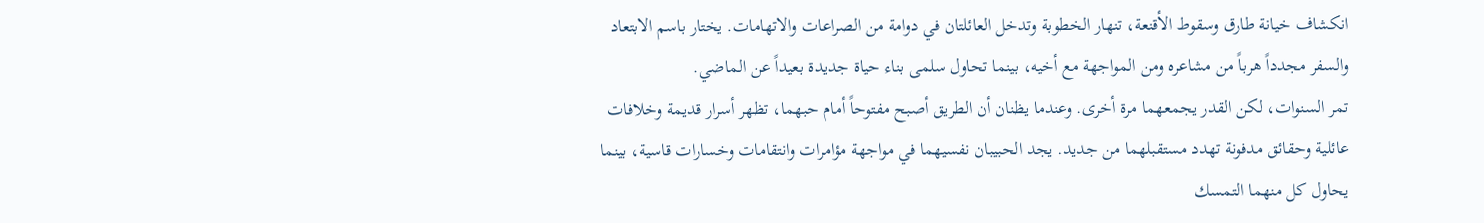انكشاف خيانة طارق وسقوط الأقنعة، تنهار الخطوبة وتدخل العائلتان في دوامة من الصراعات والاتهامات. يختار باسم الابتعاد والسفر مجدداً هرباً من مشاعره ومن المواجهة مع أخيه، بينما تحاول سلمى بناء حياة جديدة بعيداً عن الماضي.
تمر السنوات، لكن القدر يجمعهما مرة أخرى. وعندما يظنان أن الطريق أصبح مفتوحاً أمام حبهما، تظهر أسرار قديمة وخلافات عائلية وحقائق مدفونة تهدد مستقبلهما من جديد. يجد الحبيبان نفسيهما في مواجهة مؤامرات وانتقامات وخسارات قاسية، بينما يحاول كل منهما التمسك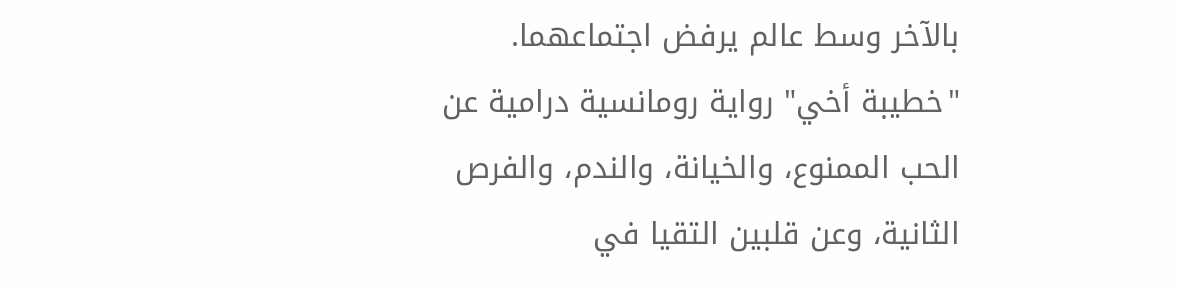بالآخر وسط عالم يرفض اجتماعهما.
"خطيبة أخي" رواية رومانسية درامية عن الحب الممنوع، والخيانة، والندم، والفرص الثانية، وعن قلبين التقيا في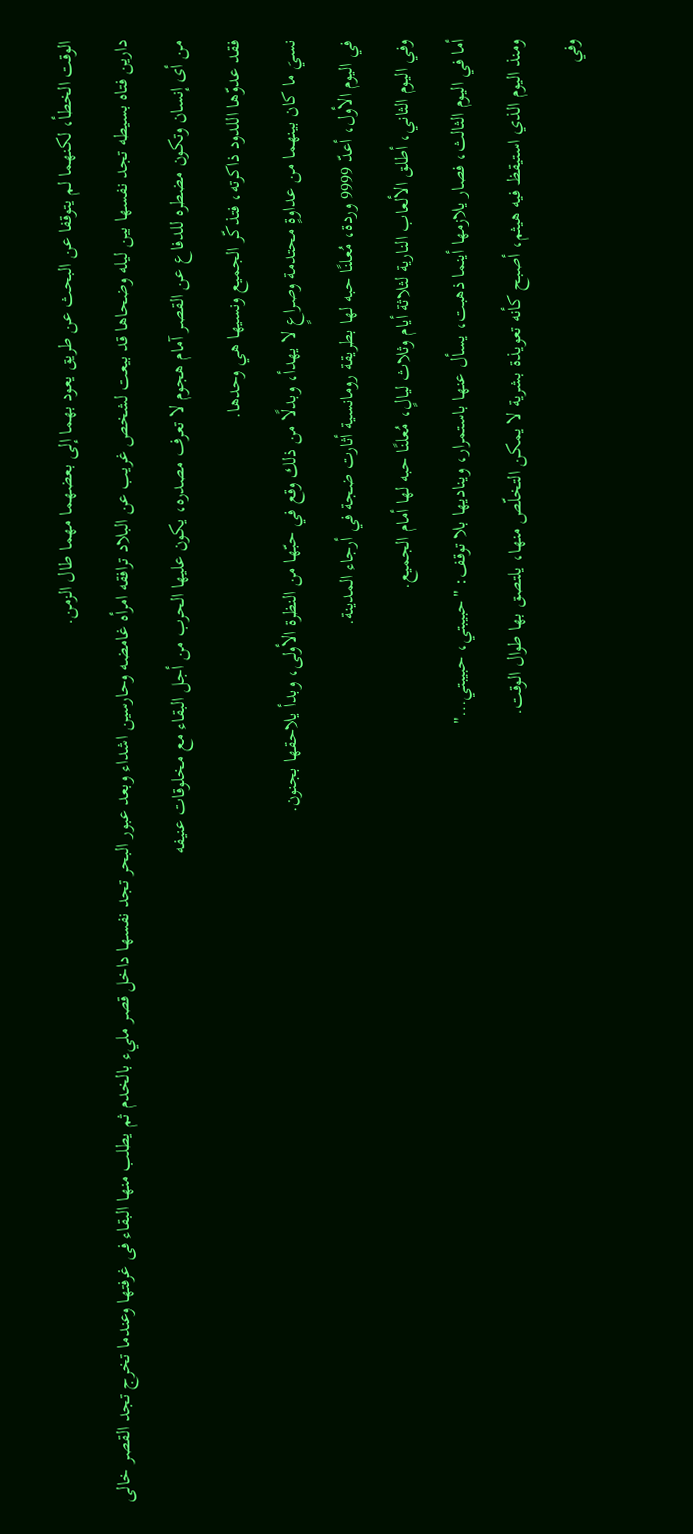الوقت الخطأ، لكنهما لم يتوقفا عن البحث عن طريق يعود بهما إلى بعضهما مهما طال الزمن.
دارين فتاه بسيطه تجد نفسها بين ليله وضحاها قد بيعت لشخص غريب عن البلاد ترافقه امرأه غامضه وحارسين اشداء وبعد عبور البحر تجد نفسها داخل قصر مليء بالخدم ثم يطلب منها البقاء فى غرفتها وعندما تخرج تجد القصر خالى من أى إنسان وتكون مضطره للدفاع عن القصر آمام هجوم لا تعرف مصدره، يكون عليها الحرب من أجل البقاء مع مخلوقات عنيفه
فقد عدوّها اللدود ذاكرته، فتذكّر الجميع ونسيها هي وحدها.
نسيَ ما كان بينهما من عداوةٍ محتدمة وصراعٍ لا يهدأ، وبدلًا من ذلك وقع في حبّها من النظرة الأولى، وبدأ يلاحقها بجنون.
في اليوم الأول، أعدّ 9999 وردة، مُعلنًا حبه لها بطريقة رومانسية أثارت ضجة في أرجاء المدينة.
وفي اليوم الثاني، أطلق الألعاب النارية لثلاثة أيام وثلاث ليالٍ، مُعلنًا حبه لها أمام الجميع.
أما في اليوم الثالث، فصار يلازمها أينما ذهبت، يسأل عنها باستمرار، ويناديها بلا توقف: "حبيبتي، حبيبتي…"
ومنذ اليوم الذي استيقظ فيه هيثم، أصبح كأنه تعويذة بشرية لا يمكن التخلّص منها، يلتصق بها طوال الوقت.
وفي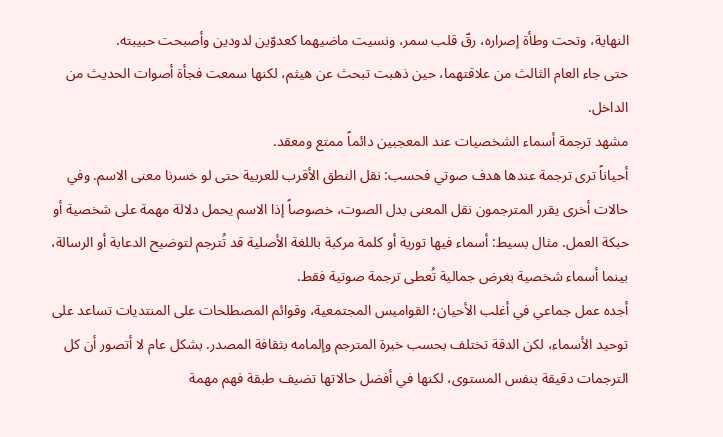النهاية، وتحت وطأة إصراره، رقّ قلب سمر، ونسيت ماضيهما كعدوّين لدودين وأصبحت حبيبته.
حتى جاء العام الثالث من علاقتهما، حين ذهبت تبحث عن هيثم، لكنها سمعت فجأة أصوات الحديث من الداخل.
مشهد ترجمة أسماء الشخصيات عند المعجبين دائماً ممتع ومعقد.
أحياناً ترى ترجمة عندها هدف صوتي فحسب: نقل النطق الأقرب للعربية حتى لو خسرنا معنى الاسم. وفي حالات أخرى يقرر المترجمون نقل المعنى بدل الصوت، خصوصاً إذا الاسم يحمل دلالة مهمة على شخصية أو حبكة العمل. مثال بسيط: أسماء فيها تورية أو كلمة مركبة باللغة الأصلية قد تُترجم لتوضيح الدعابة أو الرسالة، بينما أسماء شخصية بغرض جمالية تُعطى ترجمة صوتية فقط.
أجده عمل جماعي في أغلب الأحيان؛ القواميس المجتمعية، وقوائم المصطلحات على المنتديات تساعد على توحيد الأسماء، لكن الدقة تختلف بحسب خبرة المترجم وإلمامه بثقافة المصدر. بشكل عام لا أتصور أن كل الترجمات دقيقة بنفس المستوى، لكنها في أفضل حالاتها تضيف طبقة فهم مهمة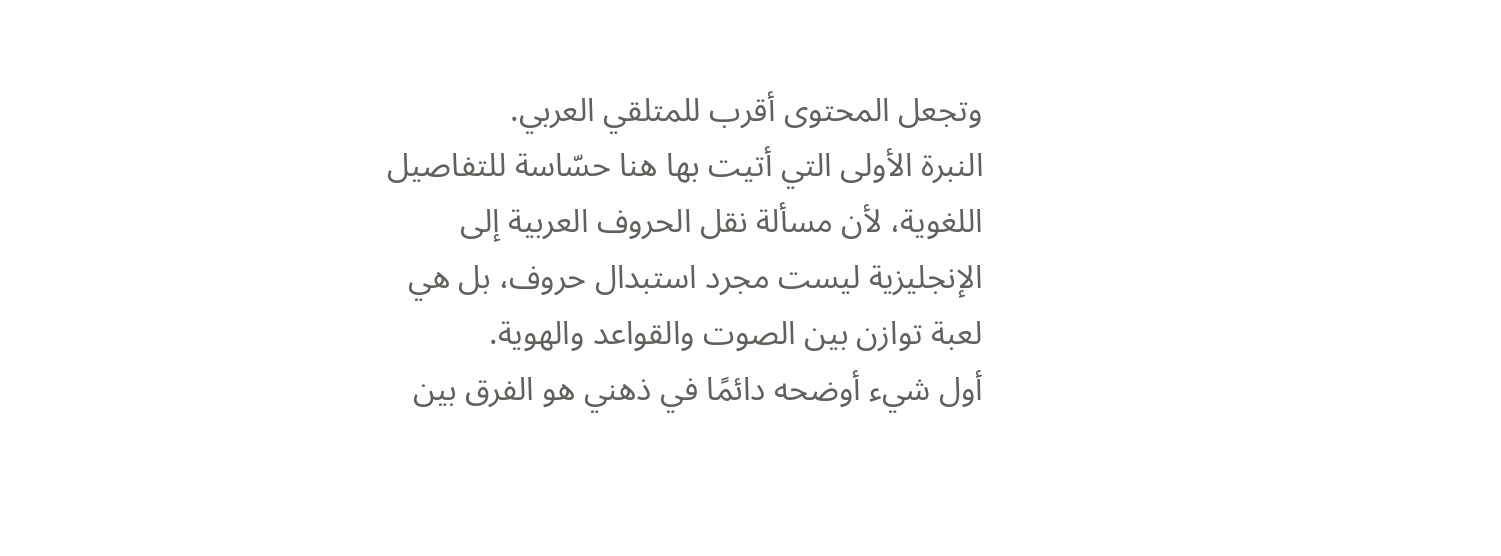وتجعل المحتوى أقرب للمتلقي العربي.
النبرة الأولى التي أتيت بها هنا حسّاسة للتفاصيل اللغوية، لأن مسألة نقل الحروف العربية إلى الإنجليزية ليست مجرد استبدال حروف، بل هي لعبة توازن بين الصوت والقواعد والهوية.
أول شيء أوضحه دائمًا في ذهني هو الفرق بين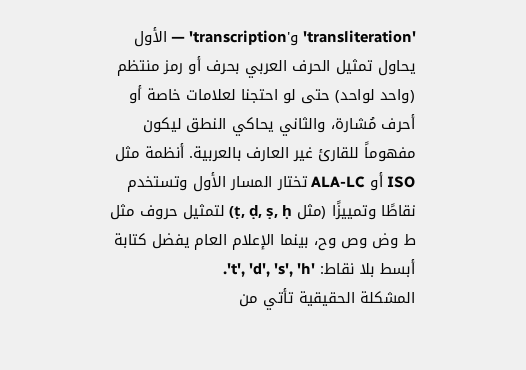'transliteration' و'transcription' — الأول يحاول تمثيل الحرف العربي بحرف أو رمز منتظم (واحد لواحد) حتى لو احتجنا لعلامات خاصة أو أحرف مُشارة، والثاني يحاكي النطق ليكون مفهوماً للقارئ غير العارف بالعربية. أنظمة مثل ISO أو ALA-LC تختار المسار الأول وتستخدم نقاطًا وتمييزًا (مثل ṭ, ḍ, ṣ, ḥ) لتمثيل حروف مثل ط وض وص وح، بينما الإعلام العام يفضل كتابة أبسط بلا نقاط: 't', 'd', 's', 'h'.
المشكلة الحقيقية تأتي من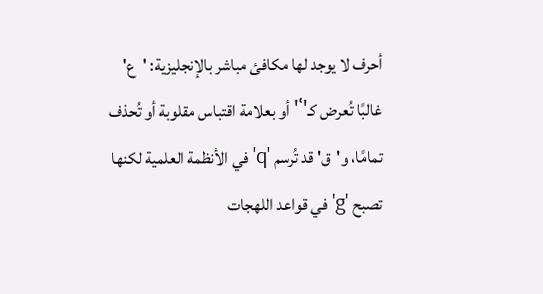أحرف لا يوجد لها مكافئ مباشر بالإنجليزية: 'ع' غالبًا تُعرض كـ'ʿ' أو بعلامة اقتباس مقلوبة أو تُحذف تمامًا، و'ق' قد تُرسم 'q' في الأنظمة العلمية لكنها تصبح 'g' في قواعد اللهجات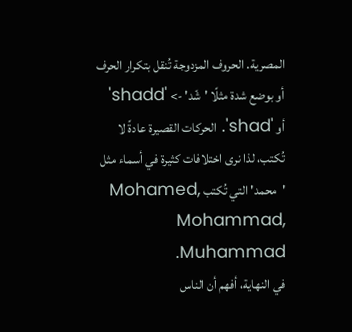المصرية. الحروف المزدوجة تُنقل بتكرار الحرف أو بوضع شدة مثلًا 'شّد' -> 'shadd' أو 'shad'. الحركات القصيرة عادةً لا تُكتب، لذا نرى اختلافات كثيرة في أسماء مثل 'محمد' التي تُكتب Mohamed, Mohammad, Muhammad.
في النهاية، أفهم أن الناس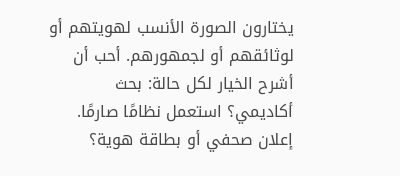يختارون الصورة الأنسب لهويتهم أو لوثائقهم أو لجمهورهم. أحب أن أشرح الخيار لكل حالة: بحث أكاديمي؟ استعمل نظامًا صارمًا. إعلان صحفي أو بطاقة هوية؟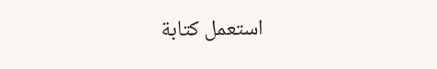استعمل كتابة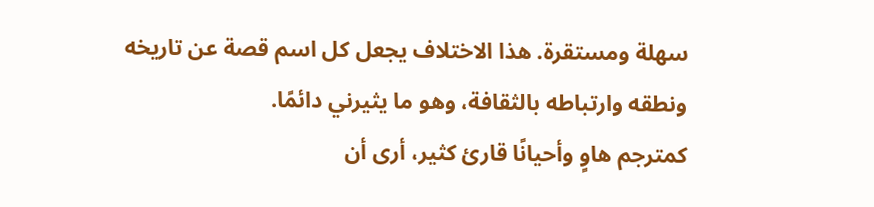سهلة ومستقرة. هذا الاختلاف يجعل كل اسم قصة عن تاريخه ونطقه وارتباطه بالثقافة، وهو ما يثيرني دائمًا.
كمترجم هاوٍ وأحيانًا قارئ كثير، أرى أن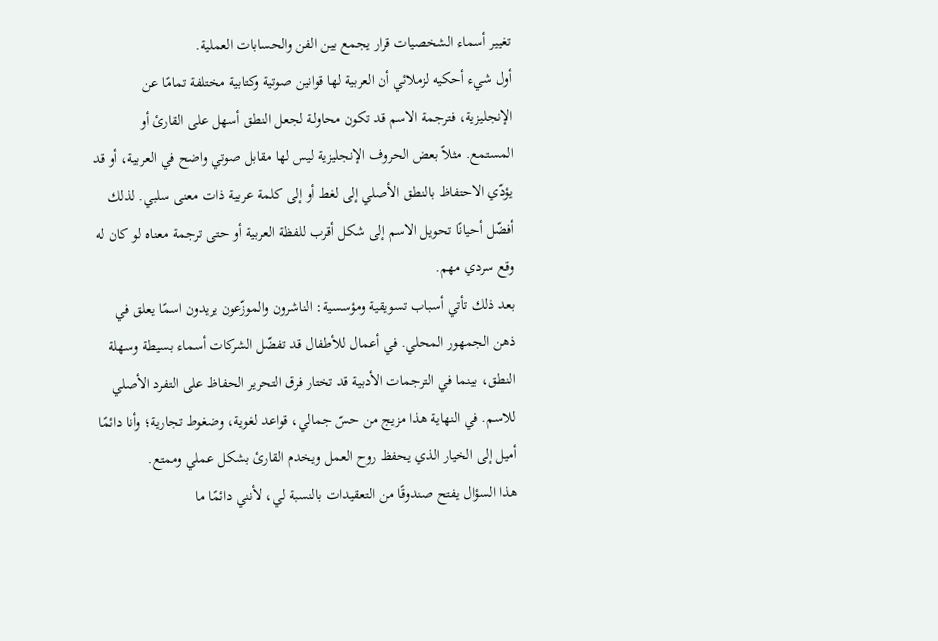تغيير أسماء الشخصيات قرار يجمع بين الفن والحسابات العملية.
أول شيء أحكيه لزملائي أن العربية لها قوانين صوتية وكتابية مختلفة تمامًا عن الإنجليزية، فترجمة الاسم قد تكون محاولـة لجعل النطق أسهل على القارئ أو المستمع. مثلاً بعض الحروف الإنجليزية ليس لها مقابل صوتي واضح في العربية، أو قد يؤدّي الاحتفاظ بالنطق الأصلي إلى لغط أو إلى كلمة عربية ذات معنى سلبي. لذلك أفضّل أحيانًا تحويل الاسم إلى شكل أقرب للفظة العربية أو حتى ترجمة معناه لو كان له وقع سردي مهم.
بعد ذلك تأتي أسباب تسويقية ومؤسسية: الناشرون والموزّعون يريدون اسمًا يعلق في ذهن الجمهور المحلي. في أعمال للأطفال قد تفضّل الشركات أسماء بسيطة وسهلة النطق، بينما في الترجمات الأدبية قد تختار فرق التحرير الحفاظ على التفرد الأصلي للاسم. في النهاية هذا مزيج من حسّ جمالي، قواعد لغوية، وضغوط تجارية؛ وأنا دائمًا أميل إلى الخيار الذي يحفظ روح العمل ويخدم القارئ بشكل عملي وممتع.
هذا السؤال يفتح صندوقًا من التعقيدات بالنسبة لي، لأنني دائمًا ما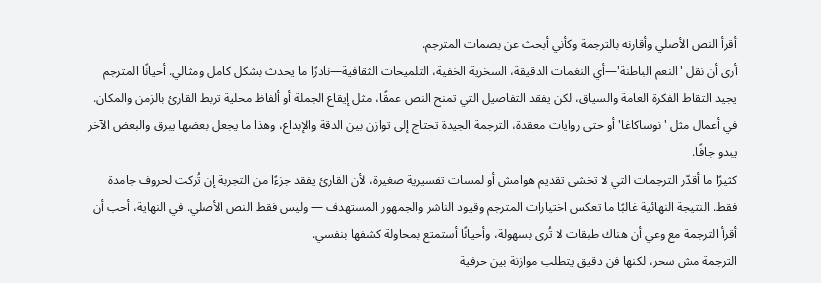أقرأ النص الأصلي وأقارنه بالترجمة وكأني أبحث عن بصمات المترجم.
أرى أن نقل 'النعم الباطنة'—أي النغمات الدقيقة، السخرية الخفية، التلميحات الثقافية—نادرًا ما يحدث بشكل كامل ومثالي. أحيانًا المترجم يجيد التقاط الفكرة العامة والسياق، لكن يفقد التفاصيل التي تمنح النص عمقًا، مثل إيقاع الجملة أو ألفاظ محلية تربط القارئ بالزمن والمكان. في أعمال مثل 'نوساكاغا' أو حتى روايات معقدة، الترجمة الجيدة تحتاج إلى توازن بين الدقة والإبداع، وهذا ما يجعل بعضها يبرق والبعض الآخر يبدو جافًا.
كثيرًا ما أقدّر الترجمات التي لا تخشى تقديم هوامش أو لمسات تفسيرية صغيرة، لأن القارئ يفقد جزءًا من التجربة إن تُركت لحروف جامدة فقط. النتيجة النهائية غالبًا ما تعكس اختيارات المترجم وقيود الناشر والجمهور المستهدف — وليس فقط النص الأصلي. في النهاية، أحب أن أقرأ الترجمة مع وعي أن هناك طبقات لا تُرى بسهولة، وأحيانًا أستمتع بمحاولة كشفها بنفسي.
الترجمة مش سحر، لكنها فن دقيق يتطلب موازنة بين حرفية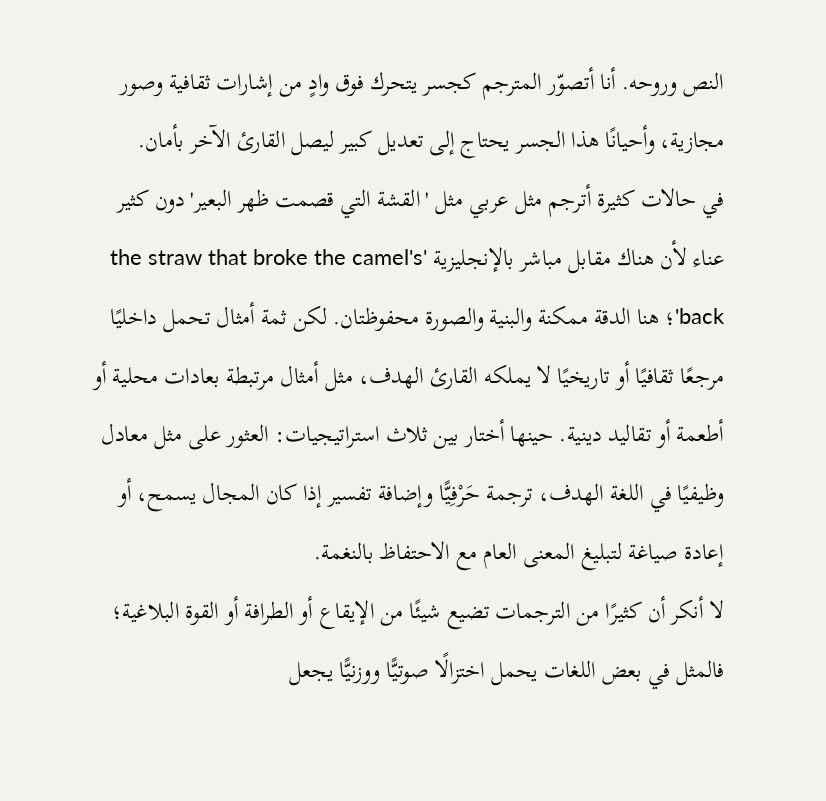النص وروحه. أنا أتصوّر المترجم كجسر يتحرك فوق وادٍ من إشارات ثقافية وصور مجازية، وأحيانًا هذا الجسر يحتاج إلى تعديل كبير ليصل القارئ الآخر بأمان.
في حالات كثيرة أترجم مثل عربي مثل 'القشة التي قصمت ظهر البعير' دون كثير عناء لأن هناك مقابل مباشر بالإنجليزية 'the straw that broke the camel's back'؛ هنا الدقة ممكنة والبنية والصورة محفوظتان. لكن ثمة أمثال تحمل داخليًا مرجعًا ثقافيًا أو تاريخيًا لا يملكه القارئ الهدف، مثل أمثال مرتبطة بعادات محلية أو أطعمة أو تقاليد دينية. حينها أختار بين ثلاث استراتيجيات: العثور على مثل معادل وظيفيًا في اللغة الهدف، ترجمة حَرْفِيًّا وإضافة تفسير إذا كان المجال يسمح، أو إعادة صياغة لتبليغ المعنى العام مع الاحتفاظ بالنغمة.
لا أنكر أن كثيرًا من الترجمات تضيع شيئًا من الإيقاع أو الطرافة أو القوة البلاغية؛ فالمثل في بعض اللغات يحمل اختزالًا صوتيًّا ووزنيًّا يجعل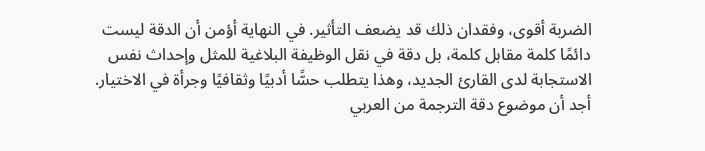الضربة أقوى، وفقدان ذلك قد يضعف التأثير. في النهاية أؤمن أن الدقة ليست دائمًا كلمة مقابل كلمة، بل دقة في نقل الوظيفة البلاغية للمثل وإحداث نفس الاستجابة لدى القارئ الجديد، وهذا يتطلب حسًّا أدبيًا وثقافيًا وجرأة في الاختيار.
أجد أن موضوع دقة الترجمة من العربي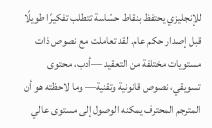للإنجليزي يحتفظ بنقاط حسّاسة تتطلب تفكيرًا طويلًا قبل إصدار حكم عام. لقد تعاملت مع نصوص ذات مستويات مختلفة من التعقيد —أدب، محتوى تسويقي، نصوص قانونية وتقنية— وما لاحظته هو أن المترجم المحترف يمكنه الوصول إلى مستوى عالي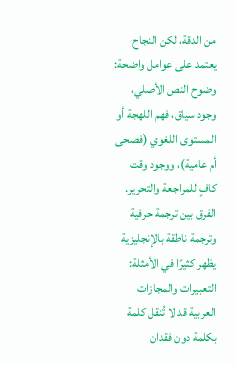من الدقة، لكن النجاح يعتمد على عوامل واضحة: وضوح النص الأصلي، وجود سياق، فهم اللهجة أو المستوى اللغوي (فصحى أم عامية)، ووجود وقت كافٍ للمراجعة والتحرير.
الفرق بين ترجمة حرفية وترجمة ناطقة بالإنجليزية يظهر كثيرًا في الأمثلة: التعبيرات والمجازات العربية قد لا تُنقل كلمة بكلمة دون فقدان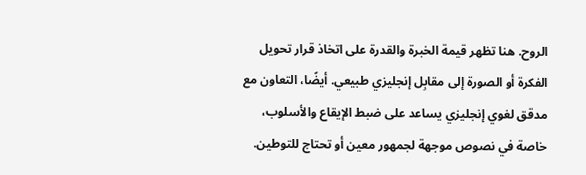الروح. هنا تظهر قيمة الخبرة والقدرة على اتخاذ قرار تحويل الفكرة أو الصورة إلى مقابِل إنجليزي طبيعي. أيضًا، التعاون مع مدقق لغوي إنجليزي يساعد على ضبط الإيقاع والأسلوب، خاصة في نصوص موجهة لجمهور معين أو تحتاج للتوطين.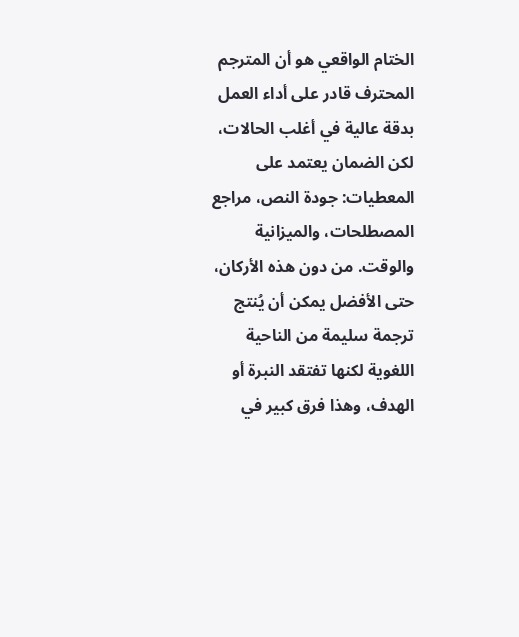الختام الواقعي هو أن المترجم المحترف قادر على أداء العمل بدقة عالية في أغلب الحالات، لكن الضمان يعتمد على المعطيات: جودة النص، مراجع المصطلحات، والميزانية والوقت. من دون هذه الأركان، حتى الأفضل يمكن أن يُنتج ترجمة سليمة من الناحية اللغوية لكنها تفتقد النبرة أو الهدف، وهذا فرق كبير في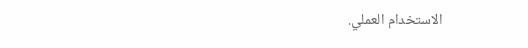الاستخدام العملي.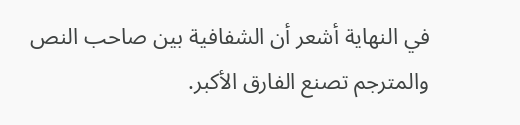في النهاية أشعر أن الشفافية بين صاحب النص والمترجم تصنع الفارق الأكبر.